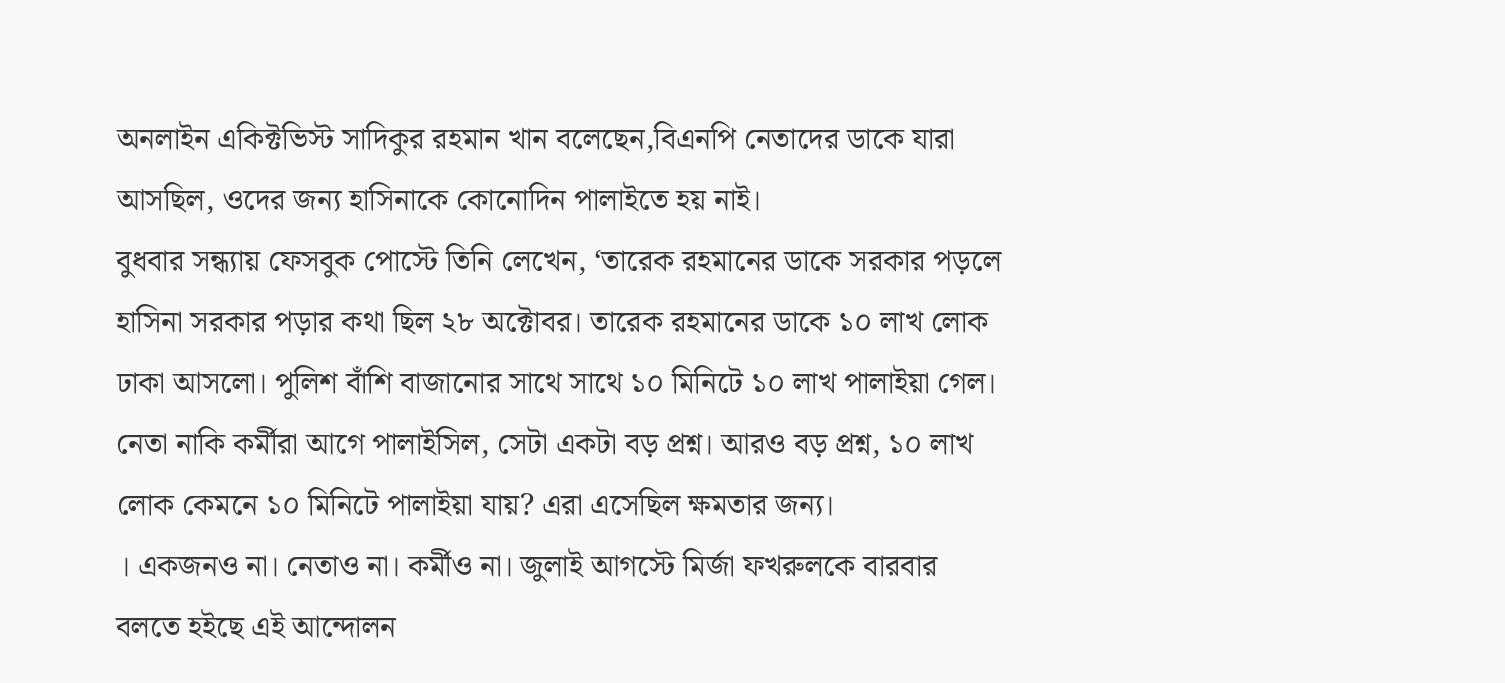অনলাইন একিক্টভিস্ট সাদিকুর রহমান খান বলেছেন,বিএনপি নেতাদের ডাকে যারা আসছিল, ওদের জন্য হাসিনাকে কোনোদিন পালাইতে হয় নাই।
বুধবার সন্ধ্যায় ফেসবুক পোস্টে তিনি লেখেন, ‘তারেক রহমানের ডাকে সরকার পড়লে হাসিনা সরকার পড়ার কথা ছিল ২৮ অক্টোবর। তারেক রহমানের ডাকে ১০ লাখ লোক ঢাকা আসলো। পুলিশ বাঁশি বাজানোর সাথে সাথে ১০ মিনিটে ১০ লাখ পালাইয়া গেল। নেতা নাকি কর্মীরা আগে পালাইসিল, সেটা একটা বড় প্রশ্ন। আরও বড় প্রশ্ন, ১০ লাখ লোক কেমনে ১০ মিনিটে পালাইয়া যায়? এরা এসেছিল ক্ষমতার জন্য।
। একজনও না। নেতাও না। কর্মীও না। জুলাই আগস্টে মির্জা ফখরুলকে বারবার বলতে হইছে এই আন্দোলন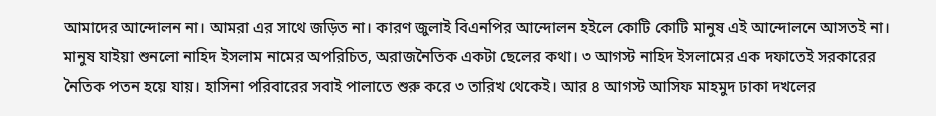আমাদের আন্দোলন না। আমরা এর সাথে জড়িত না। কারণ জুলাই বিএনপির আন্দোলন হইলে কোটি কোটি মানুষ এই আন্দোলনে আসতই না।
মানুষ যাইয়া শুনলো নাহিদ ইসলাম নামের অপরিচিত, অরাজনৈতিক একটা ছেলের কথা। ৩ আগস্ট নাহিদ ইসলামের এক দফাতেই সরকারের নৈতিক পতন হয়ে যায়। হাসিনা পরিবারের সবাই পালাতে শুরু করে ৩ তারিখ থেকেই। আর ৪ আগস্ট আসিফ মাহমুদ ঢাকা দখলের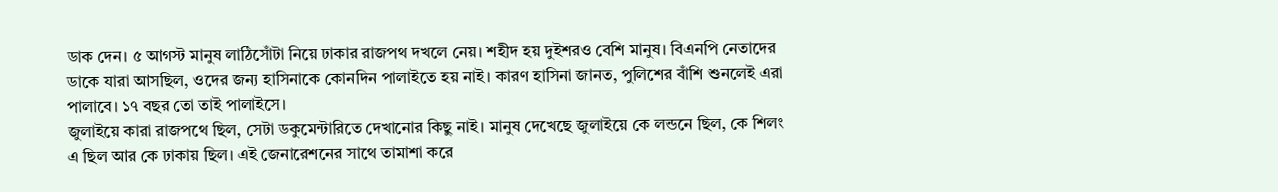ডাক দেন। ৫ আগস্ট মানুষ লাঠিসোঁটা নিয়ে ঢাকার রাজপথ দখলে নেয়। শহীদ হয় দুইশরও বেশি মানুষ। বিএনপি নেতাদের ডাকে যারা আসছিল, ওদের জন্য হাসিনাকে কোনদিন পালাইতে হয় নাই। কারণ হাসিনা জানত, পুলিশের বাঁশি শুনলেই এরা পালাবে। ১৭ বছর তো তাই পালাইসে।
জুলাইয়ে কারা রাজপথে ছিল, সেটা ডকুমেন্টারিতে দেখানোর কিছু নাই। মানুষ দেখেছে জুলাইয়ে কে লন্ডনে ছিল, কে শিলং এ ছিল আর কে ঢাকায় ছিল। এই জেনারেশনের সাথে তামাশা করে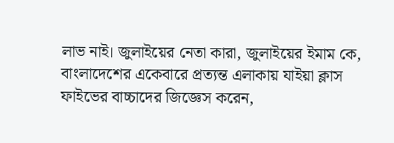লাভ নাই। জুলাইয়ের নেতা কারা, জুলাইয়ের ইমাম কে, বাংলাদেশের একেবারে প্রত্যন্ত এলাকায় যাইয়া ক্লাস ফাইভের বাচ্চাদের জিজ্ঞেস করেন,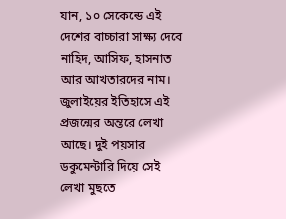যান, ১০ সেকেন্ডে এই দেশের বাচ্চারা সাক্ষ্য দেবে নাহিদ, আসিফ, হাসনাত আর আখতারদের নাম।
জুলাইয়ের ইতিহাসে এই প্রজন্মের অন্তরে লেখা আছে। দুই পয়সার ডকুমেন্টারি দিয়ে সেই লেখা মুছতে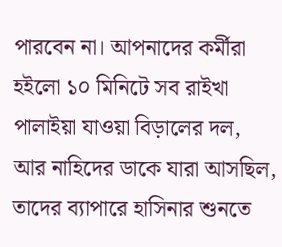পারবেন না। আপনাদের কর্মীরা হইলো ১০ মিনিটে সব রাইখা পালাইয়া যাওয়া বিড়ালের দল,
আর নাহিদের ডাকে যারা আসছিল, তাদের ব্যাপারে হাসিনার শুনতে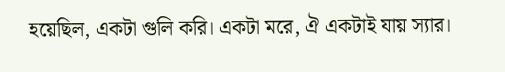হয়েছিল, একটা গুলি করি। একটা মরে, ঐ একটাই যায় স্যার।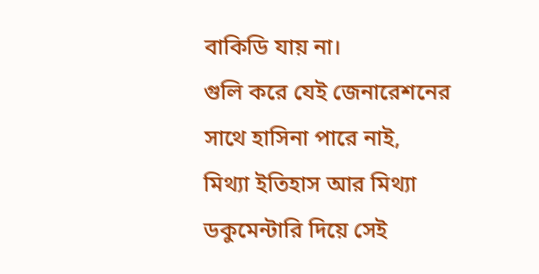বাকিডি যায় না।
গুলি করে যেই জেনারেশনের সাথে হাসিনা পারে নাই, মিথ্যা ইতিহাস আর মিথ্যা ডকুমেন্টারি দিয়ে সেই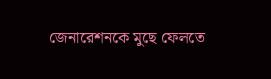জেনারেশনকে মুছে ফেলতে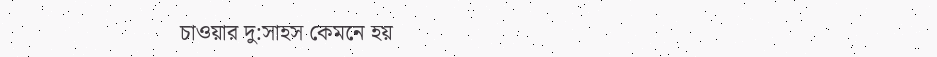চাওয়ার দু:সাহস কেমনে হয়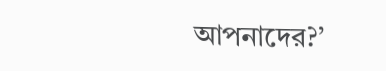আপনাদের?’